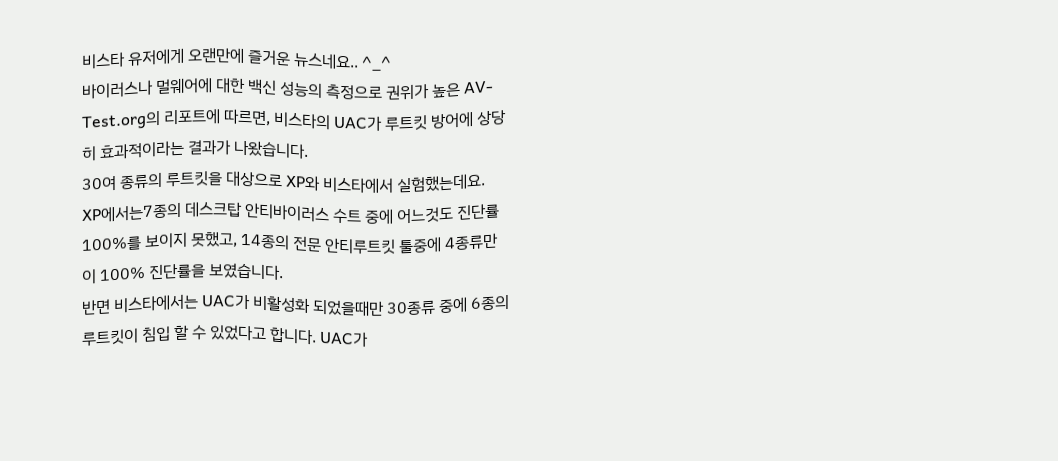비스타 유저에게 오랜만에 즐거운 뉴스네요.. ^_^
바이러스나 멀웨어에 대한 백신 성능의 측정으로 권위가 높은 AV-Test.org의 리포트에 따르면, 비스타의 UAC가 루트킷 방어에 상당히 효과적이라는 결과가 나왔습니다.
30여 종류의 루트킷을 대상으로 XP와 비스타에서 실험했는데요.
XP에서는7종의 데스크탑 안티바이러스 수트 중에 어느것도 진단률 100%를 보이지 못했고, 14종의 전문 안티루트킷 툴중에 4종류만이 100% 진단률을 보였습니다.
반면 비스타에서는 UAC가 비활성화 되었을때만 30종류 중에 6종의 루트킷이 침입 할 수 있었다고 합니다. UAC가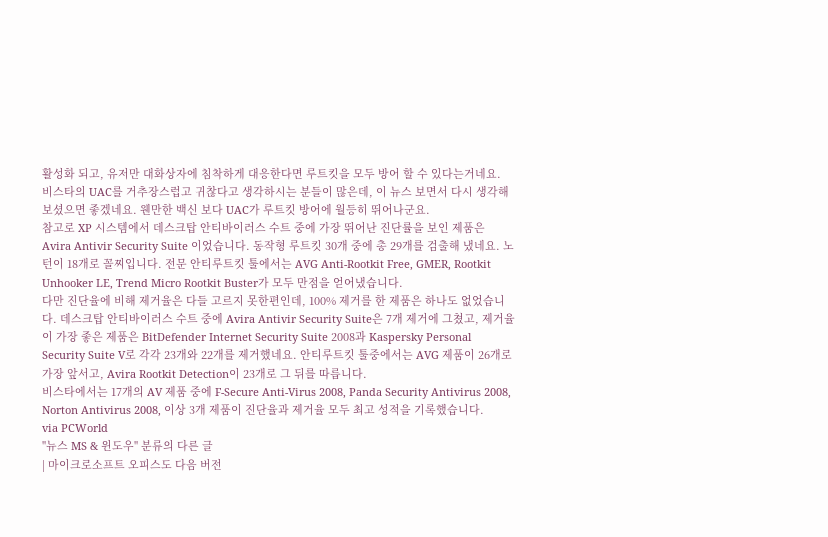활성화 되고, 유저만 대화상자에 침착하게 대응한다면 루트킷을 모두 방어 할 수 있다는거네요.
비스타의 UAC를 거추장스럽고 귀찮다고 생각하시는 분들이 많은데, 이 뉴스 보면서 다시 생각해 보셨으면 좋겠네요. 웬만한 백신 보다 UAC가 루트킷 방어에 월등히 뛰어나군요.
참고로 XP 시스템에서 데스크탑 안티바이러스 수트 중에 가장 뛰어난 진단률을 보인 제품은 Avira Antivir Security Suite 이었습니다. 동작형 루트킷 30개 중에 총 29개를 검출해 냈네요. 노턴이 18개로 꼴찌입니다. 전문 안티루트킷 툴에서는 AVG Anti-Rootkit Free, GMER, Rootkit Unhooker LE, Trend Micro Rootkit Buster가 모두 만점을 얻어냈습니다.
다만 진단율에 비해 제거율은 다들 고르지 못한편인데, 100% 제거를 한 제품은 하나도 없었습니다. 데스크탑 안티바이러스 수트 중에 Avira Antivir Security Suite은 7개 제거에 그쳤고, 제거율이 가장 좋은 제품은 BitDefender Internet Security Suite 2008과 Kaspersky Personal Security Suite V로 각각 23개와 22개를 제거했네요. 안티루트킷 툴중에서는 AVG 제품이 26개로 가장 앞서고, Avira Rootkit Detection이 23개로 그 뒤를 따릅니다.
비스타에서는 17개의 AV 제품 중에 F-Secure Anti-Virus 2008, Panda Security Antivirus 2008, Norton Antivirus 2008, 이상 3개 제품이 진단율과 제거율 모두 최고 성적을 기록했습니다.
via PCWorld
"뉴스 MS & 윈도우" 분류의 다른 글
| 마이크로소프트 오피스도 다음 버전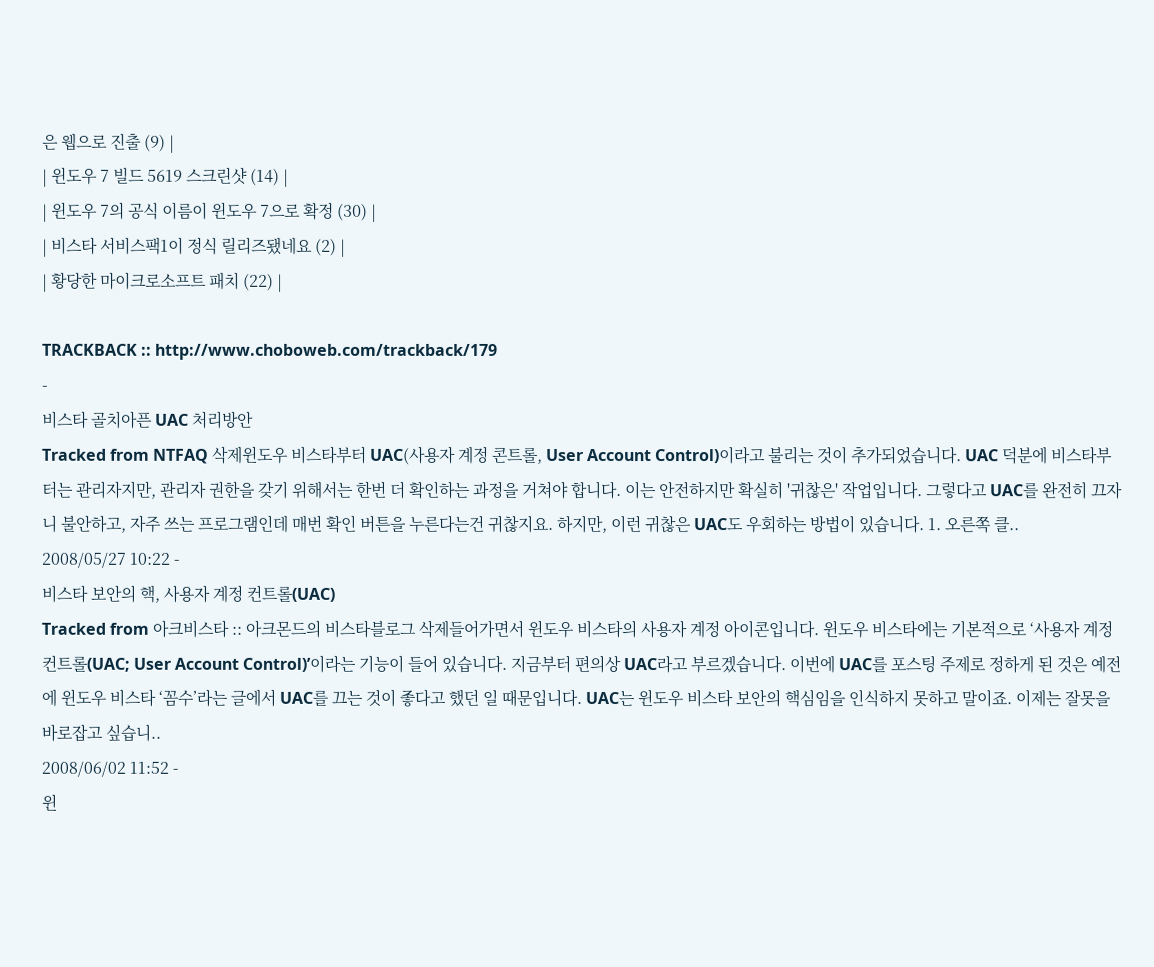은 웹으로 진출 (9) |
| 윈도우 7 빌드 5619 스크린샷 (14) |
| 윈도우 7의 공식 이름이 윈도우 7으로 확정 (30) |
| 비스타 서비스팩1이 정식 릴리즈됐네요 (2) |
| 황당한 마이크로소프트 패치 (22) |

TRACKBACK :: http://www.choboweb.com/trackback/179
-
비스타 골치아픈 UAC 처리방안
Tracked from NTFAQ 삭제윈도우 비스타부터 UAC(사용자 계정 콘트롤, User Account Control)이라고 불리는 것이 추가되었습니다. UAC 덕분에 비스타부터는 관리자지만, 관리자 권한을 갖기 위해서는 한번 더 확인하는 과정을 거쳐야 합니다. 이는 안전하지만 확실히 '귀찮은' 작업입니다. 그렇다고 UAC를 완전히 끄자니 불안하고, 자주 쓰는 프로그램인데 매번 확인 버튼을 누른다는건 귀찮지요. 하지만, 이런 귀찮은 UAC도 우회하는 방법이 있습니다. 1. 오른쪽 클..
2008/05/27 10:22 -
비스타 보안의 핵, 사용자 계정 컨트롤(UAC)
Tracked from 아크비스타 :: 아크몬드의 비스타블로그 삭제들어가면서 윈도우 비스타의 사용자 계정 아이콘입니다. 윈도우 비스타에는 기본적으로 ‘사용자 계정 컨트롤(UAC; User Account Control)’이라는 기능이 들어 있습니다. 지금부터 편의상 UAC라고 부르겠습니다. 이번에 UAC를 포스팅 주제로 정하게 된 것은 예전에 윈도우 비스타 ‘꼼수’라는 글에서 UAC를 끄는 것이 좋다고 했던 일 때문입니다. UAC는 윈도우 비스타 보안의 핵심임을 인식하지 못하고 말이죠. 이제는 잘못을 바로잡고 싶습니..
2008/06/02 11:52 -
윈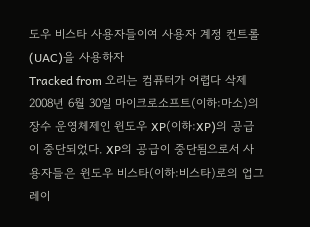도우 비스타 사용자들이여 사용자 계정 컨트롤(UAC)을 사용하자
Tracked from 오리는 컴퓨터가 어렵다 삭제2008년 6월 30일 마이크로소프트(이하:마소)의 장수 운영체제인 윈도우 XP(이하:XP)의 공급이 중단되었다. XP의 공급이 중단됨으로서 사용자들은 윈도우 비스타(이하:비스타)로의 업그레이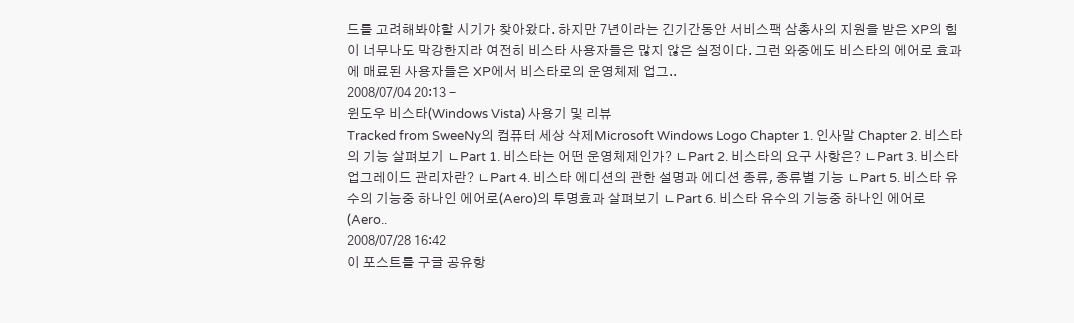드를 고려해봐야할 시기가 찾아왔다. 하지만 7년이라는 긴기간동안 서비스팩 삼총사의 지원을 받은 XP의 힘이 너무나도 막강한지라 여전히 비스타 사용자들은 많지 않은 실정이다. 그런 와중에도 비스타의 에어로 효과에 매료된 사용자들은 XP에서 비스타로의 운영체제 업그..
2008/07/04 20:13 -
윈도우 비스타(Windows Vista) 사용기 및 리뷰
Tracked from SweeNy의 컴퓨터 세상 삭제Microsoft Windows Logo Chapter 1. 인사말 Chapter 2. 비스타의 기능 살펴보기 ㄴPart 1. 비스타는 어떤 운영체제인가? ㄴPart 2. 비스타의 요구 사항은? ㄴPart 3. 비스타 업그레이드 관리자란? ㄴPart 4. 비스타 에디션의 관한 설명과 에디션 종류, 종류별 기능 ㄴPart 5. 비스타 유수의 기능중 하나인 에어로(Aero)의 투명효과 살펴보기 ㄴPart 6. 비스타 유수의 기능중 하나인 에어로(Aero..
2008/07/28 16:42
이 포스트를 구글 공유항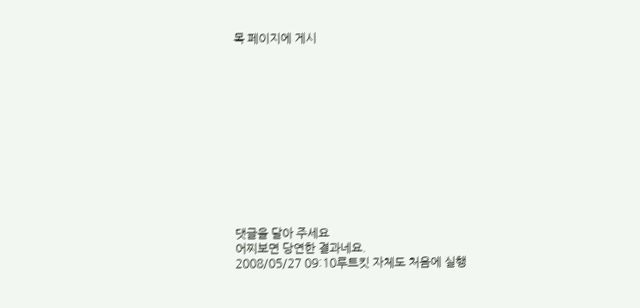목 페이지에 게시












댓글을 달아 주세요
어찌보면 당연한 결과네요.
2008/05/27 09:10루트킷 자체도 처음에 실행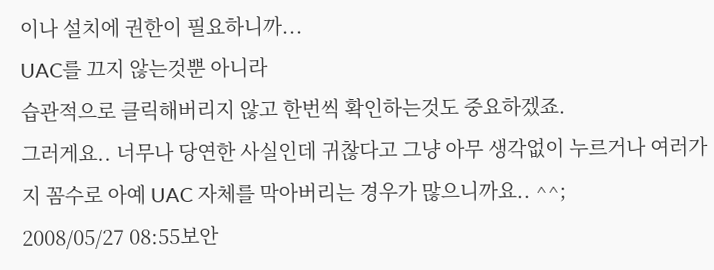이나 설치에 권한이 필요하니까...
UAC를 끄지 않는것뿐 아니라
습관적으로 클릭해버리지 않고 한번씩 확인하는것도 중요하겠죠.
그러게요.. 너무나 당연한 사실인데 귀찮다고 그냥 아무 생각없이 누르거나 여러가지 꼼수로 아예 UAC 자체를 막아버리는 경우가 많으니까요.. ^^;
2008/05/27 08:55보안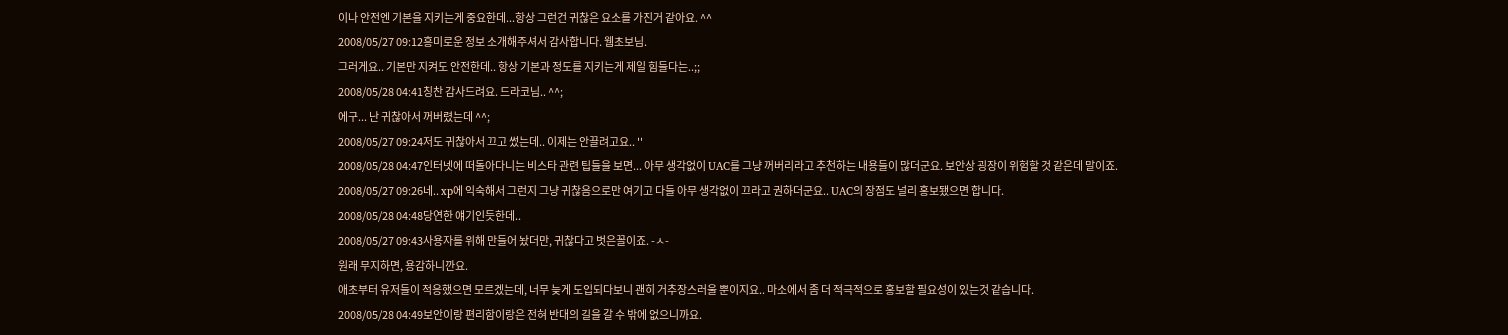이나 안전엔 기본을 지키는게 중요한데...항상 그런건 귀찮은 요소를 가진거 같아요. ^^
2008/05/27 09:12흥미로운 정보 소개해주셔서 감사합니다. 웹초보님.
그러게요.. 기본만 지켜도 안전한데.. 항상 기본과 정도를 지키는게 제일 힘들다는..;;
2008/05/28 04:41칭찬 감사드려요. 드라코님.. ^^;
에구... 난 귀찮아서 꺼버렸는데 ^^;
2008/05/27 09:24저도 귀찮아서 끄고 썼는데.. 이제는 안끌려고요.. ''
2008/05/28 04:47인터넷에 떠돌아다니는 비스타 관련 팁들을 보면... 아무 생각없이 UAC를 그냥 꺼버리라고 추천하는 내용들이 많더군요. 보안상 굉장이 위험할 것 같은데 말이죠.
2008/05/27 09:26네.. xp에 익숙해서 그런지 그냥 귀찮음으로만 여기고 다들 아무 생각없이 끄라고 권하더군요.. UAC의 장점도 널리 홍보됐으면 합니다.
2008/05/28 04:48당연한 얘기인듯한데..
2008/05/27 09:43사용자를 위해 만들어 놨더만, 귀찮다고 벗은꼴이죠. -ㅅ-
원래 무지하면, 용감하니깐요.
애초부터 유저들이 적응했으면 모르겠는데, 너무 늦게 도입되다보니 괜히 거추장스러울 뿐이지요.. 마소에서 좀 더 적극적으로 홍보할 필요성이 있는것 같습니다.
2008/05/28 04:49보안이랑 편리함이랑은 전혀 반대의 길을 갈 수 밖에 없으니까요.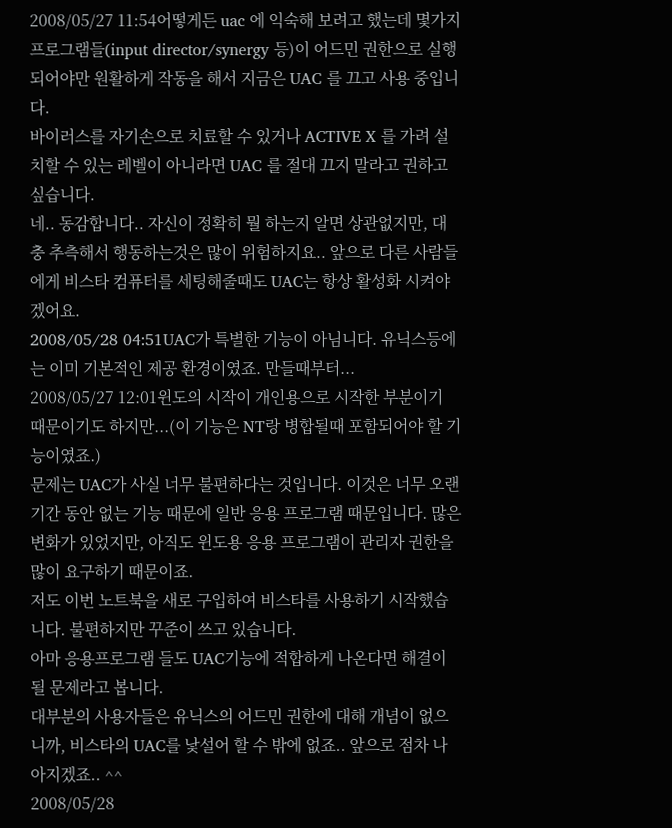2008/05/27 11:54어떻게든 uac 에 익숙해 보려고 했는데 몇가지 프로그램들(input director/synergy 등)이 어드민 권한으로 실행되어야만 원활하게 작동을 해서 지금은 UAC 를 끄고 사용 중입니다.
바이러스를 자기손으로 치료할 수 있거나 ACTIVE X 를 가려 설치할 수 있는 레벨이 아니라면 UAC 를 절대 끄지 말라고 권하고 싶습니다.
네.. 동감합니다.. 자신이 정확히 뭘 하는지 알면 상관없지만, 대충 추측해서 행동하는것은 많이 위험하지요.. 앞으로 다른 사람들에게 비스타 컴퓨터를 세팅해줄때도 UAC는 항상 활성화 시켜야겠어요.
2008/05/28 04:51UAC가 특별한 기능이 아님니다. 유닉스등에는 이미 기본적인 제공 환경이였죠. 만들때부터...
2008/05/27 12:01윈도의 시작이 개인용으로 시작한 부분이기 때문이기도 하지만...(이 기능은 NT랑 병합될때 포함되어야 할 기능이였죠.)
문제는 UAC가 사실 너무 불편하다는 것입니다. 이것은 너무 오랜기간 동안 없는 기능 때문에 일반 응용 프로그램 때문입니다. 많은 변화가 있었지만, 아직도 윈도용 응용 프로그램이 관리자 권한을 많이 요구하기 때문이죠.
저도 이번 노트북을 새로 구입하여 비스타를 사용하기 시작했습니다. 불편하지만 꾸준이 쓰고 있습니다.
아마 응용프로그램 들도 UAC기능에 적합하게 나온다면 해결이 될 문제라고 봅니다.
대부분의 사용자들은 유닉스의 어드민 권한에 대해 개념이 없으니까, 비스타의 UAC를 낯설어 할 수 밖에 없죠.. 앞으로 점차 나아지겠죠.. ^^
2008/05/28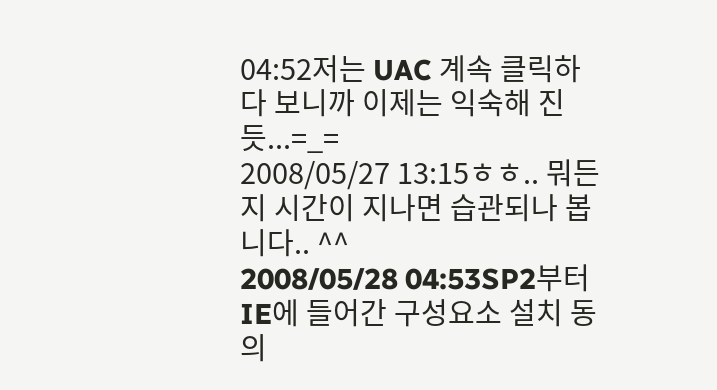04:52저는 UAC 계속 클릭하다 보니까 이제는 익숙해 진듯...=_=
2008/05/27 13:15ㅎㅎ.. 뭐든지 시간이 지나면 습관되나 봅니다.. ^^
2008/05/28 04:53SP2부터 IE에 들어간 구성요소 설치 동의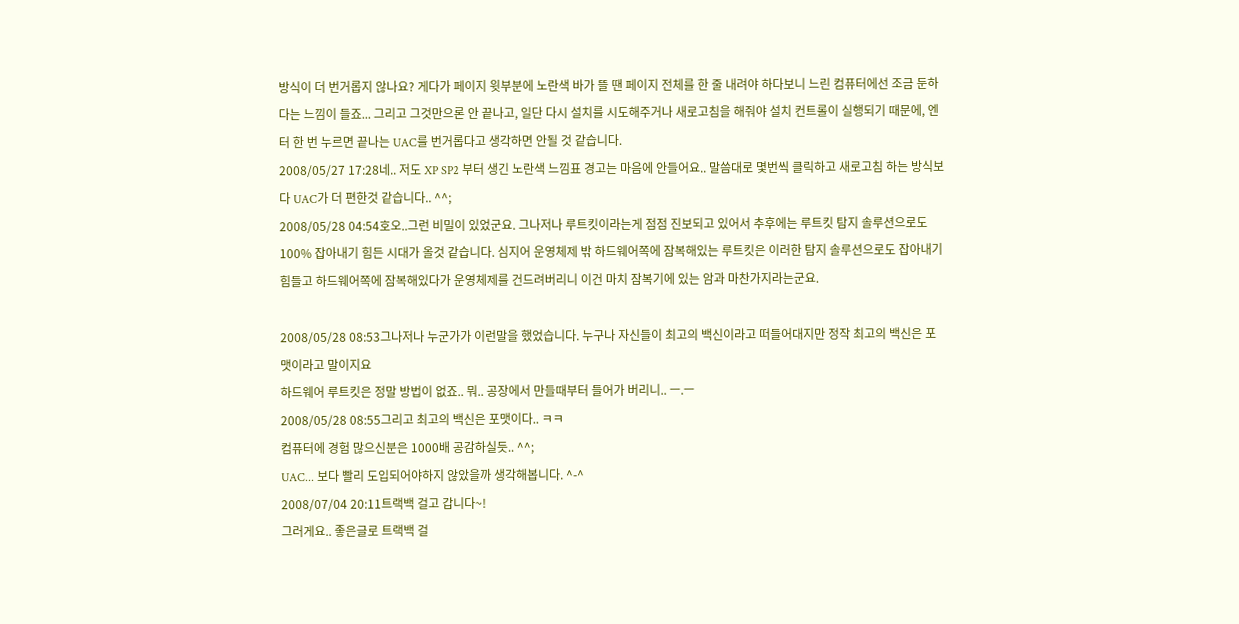방식이 더 번거롭지 않나요? 게다가 페이지 윗부분에 노란색 바가 뜰 땐 페이지 전체를 한 줄 내려야 하다보니 느린 컴퓨터에선 조금 둔하다는 느낌이 들죠... 그리고 그것만으론 안 끝나고, 일단 다시 설치를 시도해주거나 새로고침을 해줘야 설치 컨트롤이 실행되기 때문에, 엔터 한 번 누르면 끝나는 UAC를 번거롭다고 생각하면 안될 것 같습니다.
2008/05/27 17:28네.. 저도 XP SP2 부터 생긴 노란색 느낌표 경고는 마음에 안들어요.. 말씀대로 몇번씩 클릭하고 새로고침 하는 방식보다 UAC가 더 편한것 같습니다.. ^^;
2008/05/28 04:54호오..그런 비밀이 있었군요. 그나저나 루트킷이라는게 점점 진보되고 있어서 추후에는 루트킷 탐지 솔루션으로도 100% 잡아내기 힘든 시대가 올것 같습니다. 심지어 운영체제 밖 하드웨어쪽에 잠복해있는 루트킷은 이러한 탐지 솔루션으로도 잡아내기 힘들고 하드웨어쪽에 잠복해있다가 운영체제를 건드려버리니 이건 마치 잠복기에 있는 암과 마찬가지라는군요.

2008/05/28 08:53그나저나 누군가가 이런말을 했었습니다. 누구나 자신들이 최고의 백신이라고 떠들어대지만 정작 최고의 백신은 포맷이라고 말이지요
하드웨어 루트킷은 정말 방법이 없죠.. 뭐.. 공장에서 만들때부터 들어가 버리니.. ㅡ.ㅡ
2008/05/28 08:55그리고 최고의 백신은 포맷이다.. ㅋㅋ
컴퓨터에 경험 많으신분은 1000배 공감하실듯.. ^^;
UAC... 보다 빨리 도입되어야하지 않았을까 생각해봅니다. ^-^
2008/07/04 20:11트랙백 걸고 갑니다~!
그러게요.. 좋은글로 트랙백 걸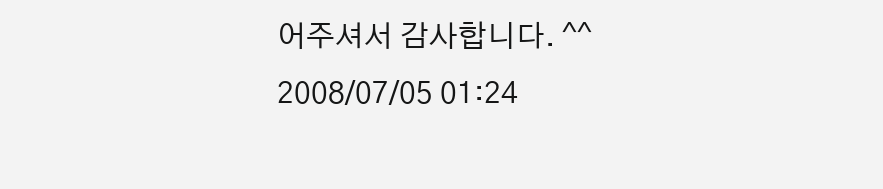어주셔서 감사합니다. ^^
2008/07/05 01:24